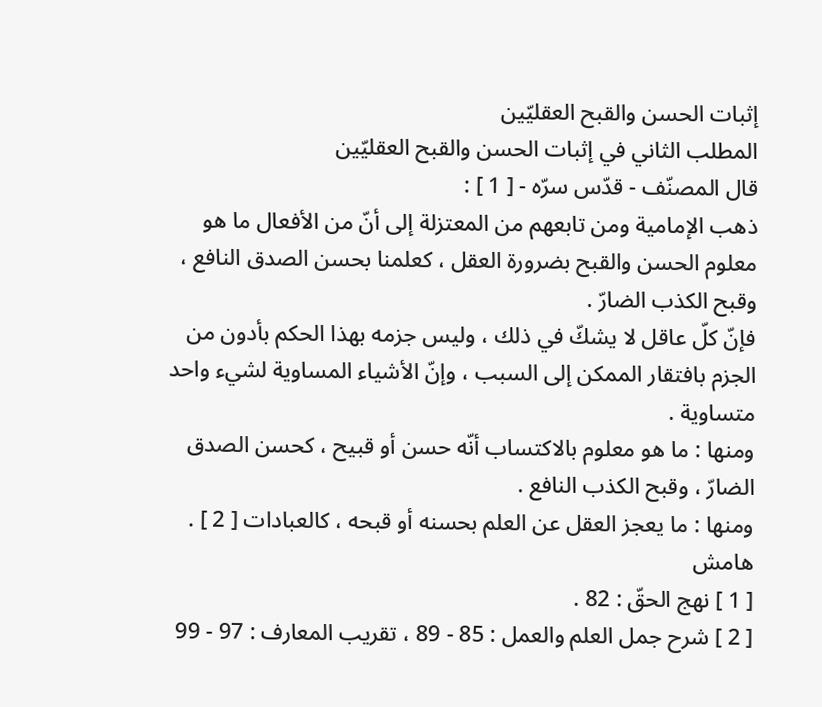إثبات الحسن والقبح العقليّين
المطلب الثاني في إثبات الحسن والقبح العقليّين
قال المصنّف - قدّس سرّه - [ 1 ] :
ذهب الإمامية ومن تابعهم من المعتزلة إلى أنّ من الأفعال ما هو معلوم الحسن والقبح بضرورة العقل ، كعلمنا بحسن الصدق النافع ، وقبح الكذب الضارّ .
فإنّ كلّ عاقل لا يشكّ في ذلك ، وليس جزمه بهذا الحكم بأدون من الجزم بافتقار الممكن إلى السبب ، وإنّ الأشياء المساوية لشيء واحد متساوية .
ومنها : ما هو معلوم بالاكتساب أنّه حسن أو قبيح ، كحسن الصدق الضارّ ، وقبح الكذب النافع .
ومنها : ما يعجز العقل عن العلم بحسنه أو قبحه ، كالعبادات [ 2 ] .
هامش
[ 1 ] نهج الحقّ : 82 .
[ 2 ] شرح جمل العلم والعمل : 85 - 89 ، تقريب المعارف : 97 - 99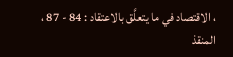، الاقتصاد في ما يتعلَّق بالاعتقاد : 84 - 87 ، المنقذ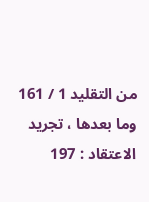من التقليد 1 / 161 وما بعدها ، تجريد الاعتقاد : 197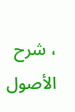، شرح الأصول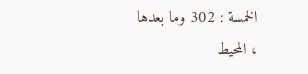الخمسة : 302 وما بعدها ، المحيط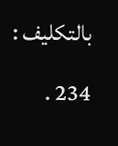بالتكليف :
234 .